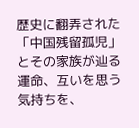歴史に翻弄された「中国残留孤児」とその家族が辿る運命、互いを思う気持ちを、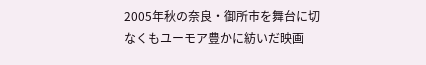2005年秋の奈良・御所市を舞台に切なくもユーモア豊かに紡いだ映画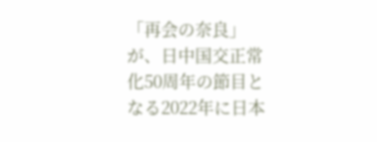「再会の奈良」が、日中国交正常化50周年の節目となる2022年に日本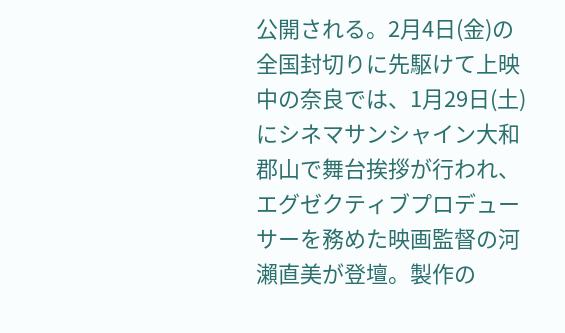公開される。2月4日(金)の全国封切りに先駆けて上映中の奈良では、1月29日(土)にシネマサンシャイン大和郡山で舞台挨拶が行われ、エグゼクティブプロデューサーを務めた映画監督の河瀨直美が登壇。製作の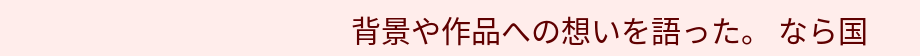背景や作品への想いを語った。 なら国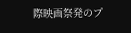際映画祭発のプ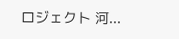ロジェクト 河...